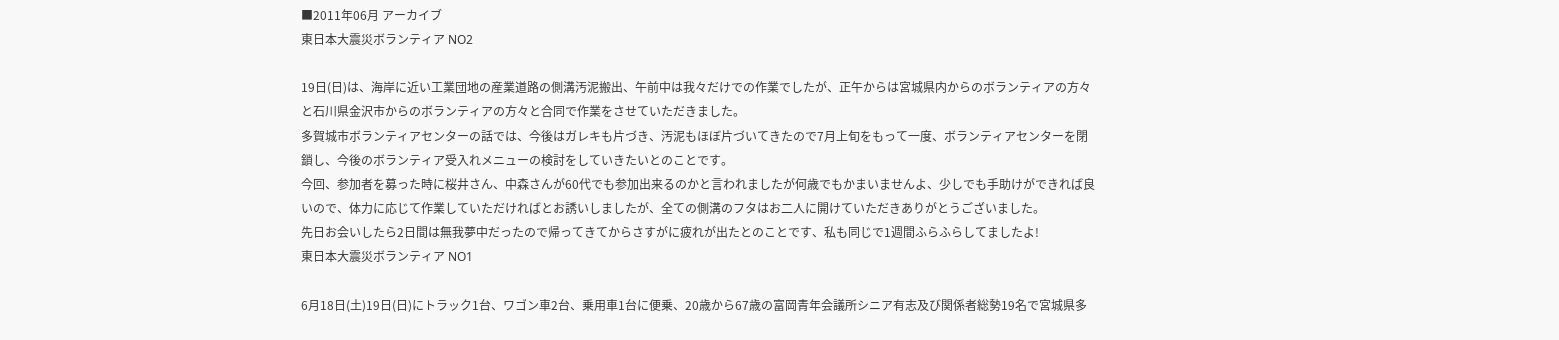■2011年06月 アーカイブ
東日本大震災ボランティア NO2

19日(日)は、海岸に近い工業団地の産業道路の側溝汚泥搬出、午前中は我々だけでの作業でしたが、正午からは宮城県内からのボランティアの方々と石川県金沢市からのボランティアの方々と合同で作業をさせていただきました。
多賀城市ボランティアセンターの話では、今後はガレキも片づき、汚泥もほぼ片づいてきたので7月上旬をもって一度、ボランティアセンターを閉鎖し、今後のボランティア受入れメニューの検討をしていきたいとのことです。
今回、参加者を募った時に桜井さん、中森さんが60代でも参加出来るのかと言われましたが何歳でもかまいませんよ、少しでも手助けができれば良いので、体力に応じて作業していただければとお誘いしましたが、全ての側溝のフタはお二人に開けていただきありがとうございました。
先日お会いしたら2日間は無我夢中だったので帰ってきてからさすがに疲れが出たとのことです、私も同じで1週間ふらふらしてましたよ!
東日本大震災ボランティア NO1

6月18日(土)19日(日)にトラック1台、ワゴン車2台、乗用車1台に便乗、20歳から67歳の富岡青年会議所シニア有志及び関係者総勢19名で宮城県多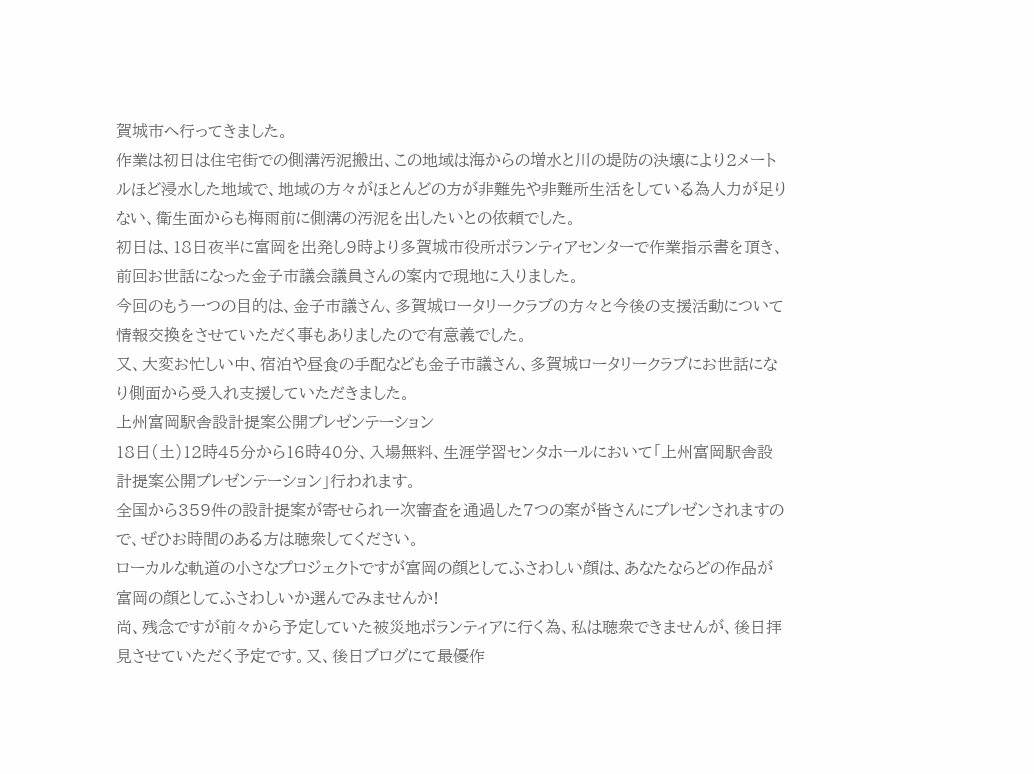賀城市へ行ってきました。
作業は初日は住宅街での側溝汚泥搬出、この地域は海からの増水と川の堤防の決壊により2メートルほど浸水した地域で、地域の方々がほとんどの方が非難先や非難所生活をしている為人力が足りない、衛生面からも梅雨前に側溝の汚泥を出したいとの依頼でした。
初日は、18日夜半に富岡を出発し9時より多賀城市役所ボランティアセンターで作業指示書を頂き、前回お世話になった金子市議会議員さんの案内で現地に入りました。
今回のもう一つの目的は、金子市議さん、多賀城ロータリークラブの方々と今後の支援活動について情報交換をさせていただく事もありましたので有意義でした。
又、大変お忙しい中、宿泊や昼食の手配なども金子市議さん、多賀城ロータリークラブにお世話になり側面から受入れ支援していただきました。
上州富岡駅舎設計提案公開プレゼンテーション
18日(土)12時45分から16時40分、入場無料、生涯学習センタホールにおいて「上州富岡駅舎設計提案公開プレゼンテーション」行われます。
全国から359件の設計提案が寄せられ一次審査を通過した7つの案が皆さんにプレゼンされますので、ぜひお時間のある方は聴衆してください。
ローカルな軌道の小さなプロジェクトですが富岡の顔としてふさわしい顔は、あなたならどの作品が富岡の顔としてふさわしいか選んでみませんか!
尚、残念ですが前々から予定していた被災地ボランティアに行く為、私は聴衆できませんが、後日拝見させていただく予定です。又、後日ブログにて最優作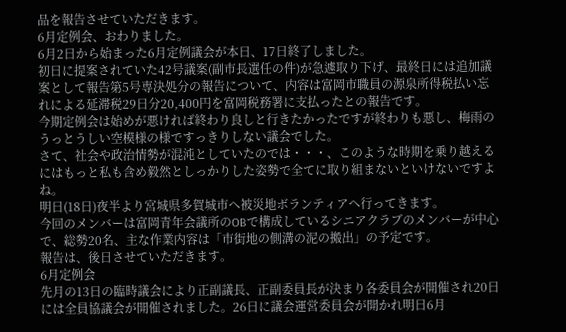品を報告させていただきます。
6月定例会、おわりました。
6月2日から始まった6月定例議会が本日、17日終了しました。
初日に提案されていた42号議案(副市長選任の件)が急遽取り下げ、最終日には追加議案として報告第5号専決処分の報告について、内容は富岡市職員の源泉所得税払い忘れによる延滞税29日分20,400円を富岡税務署に支払ったとの報告です。
今期定例会は始めが悪ければ終わり良しと行きたかったですが終わりも悪し、梅雨のうっとうしい空模様の様ですっきりしない議会でした。
さて、社会や政治情勢が混沌としていたのでは・・・、このような時期を乗り越えるにはもっと私も含め毅然としっかりした姿勢で全てに取り組まないといけないですよね。
明日(18日)夜半より宮城県多賀城市へ被災地ボランティアへ行ってきます。
今回のメンバーは富岡青年会議所のOBで構成しているシニアクラブのメンバーが中心で、総勢20名、主な作業内容は「市街地の側溝の泥の搬出」の予定です。
報告は、後日させていただきます。
6月定例会
先月の13日の臨時議会により正副議長、正副委員長が決まり各委員会が開催され20日には全員協議会が開催されました。26日に議会運営委員会が開かれ明日6月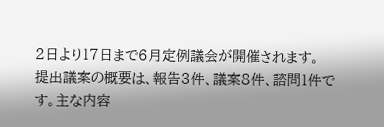2日より17日まで6月定例議会が開催されます。
提出議案の概要は、報告3件、議案8件、諮問1件です。主な内容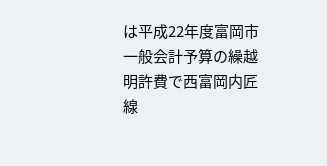は平成22年度富岡市一般会計予算の繰越明許費で西富岡内匠線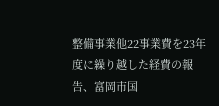整備事業他22事業費を23年度に繰り越した経費の報告、富岡市国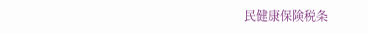民健康保険税条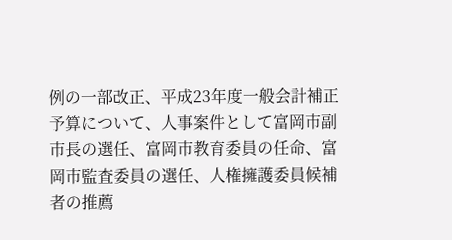例の一部改正、平成23年度一般会計補正予算について、人事案件として富岡市副市長の選任、富岡市教育委員の任命、富岡市監査委員の選任、人権擁護委員候補者の推薦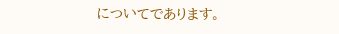についてであります。